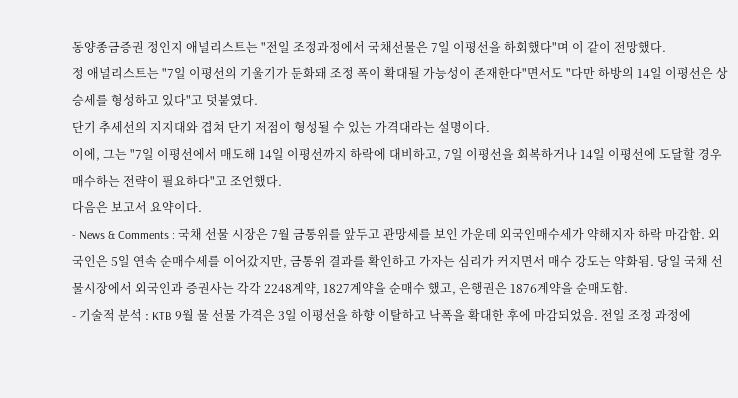동양종금증권 정인지 애널리스트는 "전일 조정과정에서 국채선물은 7일 이평선을 하회했다"며 이 같이 전망했다.
정 애널리스트는 "7일 이평선의 기울기가 둔화돼 조정 폭이 확대될 가능성이 존재한다"면서도 "다만 하방의 14일 이평선은 상승세를 형성하고 있다"고 덧붙였다.
단기 추세선의 지지대와 겹쳐 단기 저점이 형성될 수 있는 가격대라는 설명이다.
이에, 그는 "7일 이평선에서 매도해 14일 이평선까지 하락에 대비하고, 7일 이평선을 회복하거나 14일 이평선에 도달할 경우 매수하는 전략이 필요하다"고 조언했다.
다음은 보고서 요약이다.
- News & Comments : 국채 선물 시장은 7월 금통위를 앞두고 관망세를 보인 가운데 외국인매수세가 약해지자 하락 마감함. 외국인은 5일 연속 순매수세를 이어갔지만, 금통위 결과를 확인하고 가자는 심리가 커지면서 매수 강도는 약화됨. 당일 국채 선물시장에서 외국인과 증권사는 각각 2248계약, 1827계약을 순매수 했고, 은행권은 1876계약을 순매도함.
- 기술적 분석 : KTB 9월 물 선물 가격은 3일 이평선을 하향 이탈하고 낙폭을 확대한 후에 마감되었음. 전일 조정 과정에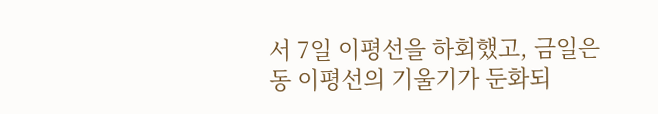서 7일 이평선을 하회했고, 금일은 동 이평선의 기울기가 둔화되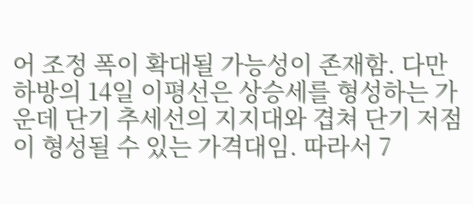어 조정 폭이 확대될 가능성이 존재함. 다만 하방의 14일 이평선은 상승세를 형성하는 가운데 단기 추세선의 지지대와 겹쳐 단기 저점이 형성될 수 있는 가격대임. 따라서 7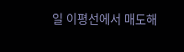일 이평선에서 매도해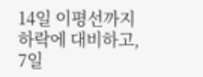14일 이평선까지 하락에 대비하고, 7일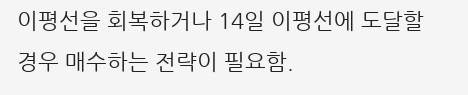이평선을 회복하거나 14일 이평선에 도달할 경우 매수하는 전략이 필요함.